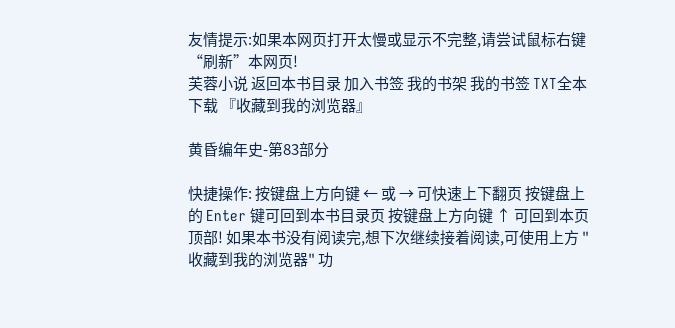友情提示:如果本网页打开太慢或显示不完整,请尝试鼠标右键“刷新”本网页!
芙蓉小说 返回本书目录 加入书签 我的书架 我的书签 TXT全本下载 『收藏到我的浏览器』

黄昏编年史-第83部分

快捷操作: 按键盘上方向键 ← 或 → 可快速上下翻页 按键盘上的 Enter 键可回到本书目录页 按键盘上方向键 ↑ 可回到本页顶部! 如果本书没有阅读完,想下次继续接着阅读,可使用上方 "收藏到我的浏览器" 功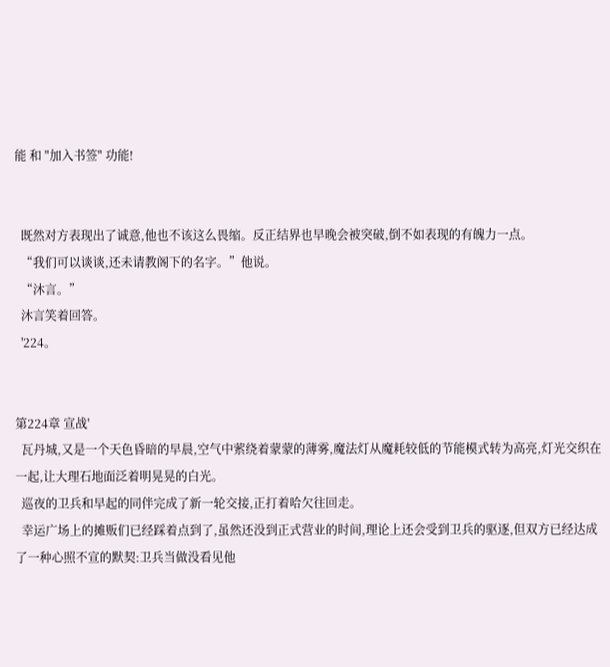能 和 "加入书签" 功能!


  既然对方表现出了诚意,他也不该这么畏缩。反正结界也早晚会被突破,倒不如表现的有魄力一点。
  “我们可以谈谈,还未请教阁下的名字。”他说。
  “沐言。”
  沐言笑着回答。
  '224。


第224章 宣战'
  瓦丹城,又是一个天色昏暗的早晨,空气中萦绕着蒙蒙的薄雾,魔法灯从魔耗较低的节能模式转为高亮,灯光交织在一起,让大理石地面泛着明晃晃的白光。
  巡夜的卫兵和早起的同伴完成了新一轮交接,正打着哈欠往回走。
  幸运广场上的摊贩们已经踩着点到了,虽然还没到正式营业的时间,理论上还会受到卫兵的驱逐,但双方已经达成了一种心照不宣的默契:卫兵当做没看见他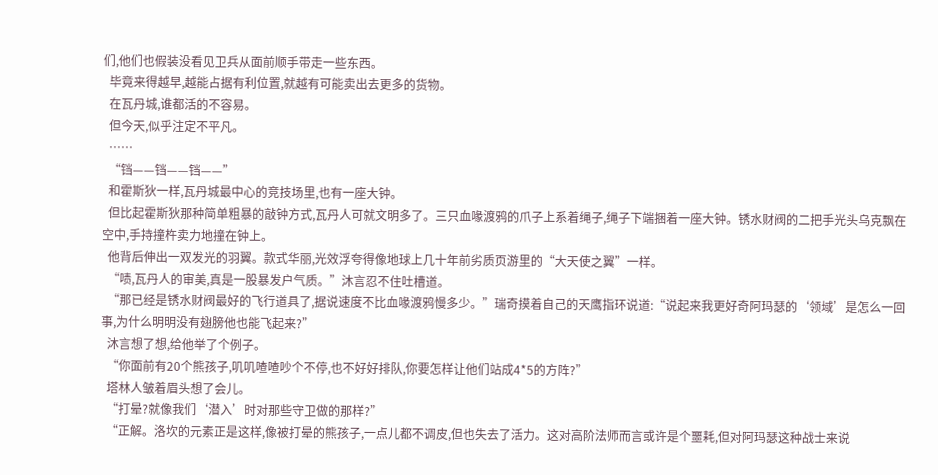们,他们也假装没看见卫兵从面前顺手带走一些东西。
  毕竟来得越早,越能占据有利位置,就越有可能卖出去更多的货物。
  在瓦丹城,谁都活的不容易。
  但今天,似乎注定不平凡。
  ……
  “铛——铛——铛——”
  和霍斯狄一样,瓦丹城最中心的竞技场里,也有一座大钟。
  但比起霍斯狄那种简单粗暴的敲钟方式,瓦丹人可就文明多了。三只血喙渡鸦的爪子上系着绳子,绳子下端捆着一座大钟。锈水财阀的二把手光头乌克飘在空中,手持撞杵卖力地撞在钟上。
  他背后伸出一双发光的羽翼。款式华丽,光效浮夸得像地球上几十年前劣质页游里的“大天使之翼”一样。
  “啧,瓦丹人的审美,真是一股暴发户气质。”沐言忍不住吐槽道。
  “那已经是锈水财阀最好的飞行道具了,据说速度不比血喙渡鸦慢多少。”瑞奇摸着自己的天鹰指环说道:“说起来我更好奇阿玛瑟的‘领域’是怎么一回事,为什么明明没有翅膀他也能飞起来?”
  沐言想了想,给他举了个例子。
  “你面前有20个熊孩子,叽叽喳喳吵个不停,也不好好排队,你要怎样让他们站成4*5的方阵?”
  塔林人皱着眉头想了会儿。
  “打晕?就像我们‘潜入’时对那些守卫做的那样?”
  “正解。洛坎的元素正是这样,像被打晕的熊孩子,一点儿都不调皮,但也失去了活力。这对高阶法师而言或许是个噩耗,但对阿玛瑟这种战士来说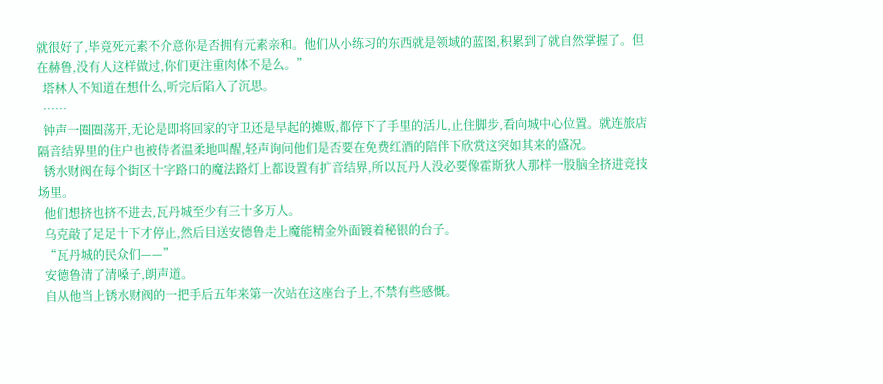就很好了,毕竟死元素不介意你是否拥有元素亲和。他们从小练习的东西就是领域的蓝图,积累到了就自然掌握了。但在赫鲁,没有人这样做过,你们更注重肉体不是么。”
  塔林人不知道在想什么,听完后陷入了沉思。
  ……
  钟声一圈圈荡开,无论是即将回家的守卫还是早起的摊贩,都停下了手里的活儿,止住脚步,看向城中心位置。就连旅店隔音结界里的住户也被侍者温柔地叫醒,轻声询问他们是否要在免费红酒的陪伴下欣赏这突如其来的盛况。
  锈水财阀在每个街区十字路口的魔法路灯上都设置有扩音结界,所以瓦丹人没必要像霍斯狄人那样一股脑全挤进竞技场里。
  他们想挤也挤不进去,瓦丹城至少有三十多万人。
  乌克敲了足足十下才停止,然后目送安德鲁走上魔能精金外面镀着秘银的台子。
  “瓦丹城的民众们——”
  安德鲁清了清嗓子,朗声道。
  自从他当上锈水财阀的一把手后五年来第一次站在这座台子上,不禁有些感慨。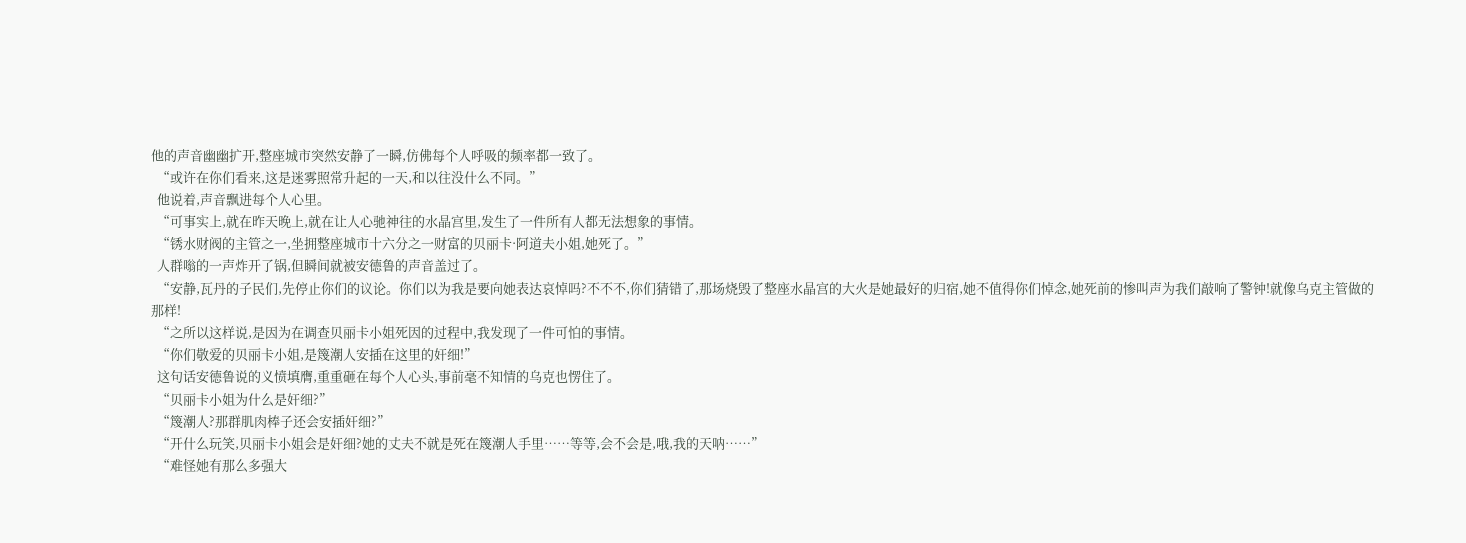他的声音幽幽扩开,整座城市突然安静了一瞬,仿佛每个人呼吸的频率都一致了。
  “或许在你们看来,这是迷雾照常升起的一天,和以往没什么不同。”
  他说着,声音飘进每个人心里。
  “可事实上,就在昨天晚上,就在让人心驰神往的水晶宫里,发生了一件所有人都无法想象的事情。
  “锈水财阀的主管之一,坐拥整座城市十六分之一财富的贝丽卡·阿道夫小姐,她死了。”
  人群嗡的一声炸开了锅,但瞬间就被安德鲁的声音盖过了。
  “安静,瓦丹的子民们,先停止你们的议论。你们以为我是要向她表达哀悼吗?不不不,你们猜错了,那场烧毁了整座水晶宫的大火是她最好的归宿,她不值得你们悼念,她死前的惨叫声为我们敲响了警钟!就像乌克主管做的那样!
  “之所以这样说,是因为在调查贝丽卡小姐死因的过程中,我发现了一件可怕的事情。
  “你们敬爱的贝丽卡小姐,是篾潮人安插在这里的奸细!”
  这句话安德鲁说的义愤填膺,重重砸在每个人心头,事前毫不知情的乌克也愣住了。
  “贝丽卡小姐为什么是奸细?”
  “篾潮人?那群肌肉棒子还会安插奸细?”
  “开什么玩笑,贝丽卡小姐会是奸细?她的丈夫不就是死在篾潮人手里……等等,会不会是,哦,我的天呐……”
  “难怪她有那么多强大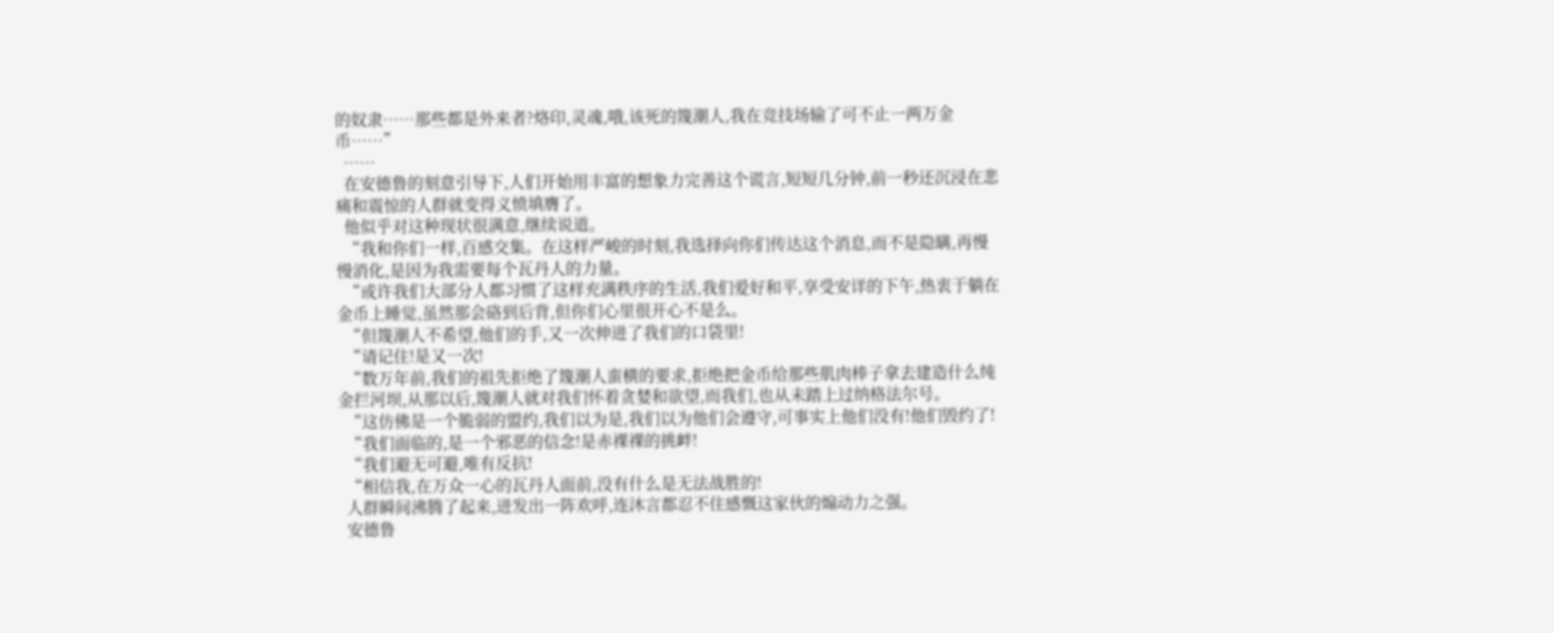的奴隶……那些都是外来者?烙印,灵魂,哦,该死的篾潮人,我在竞技场输了可不止一两万金币……”
  ……
  在安德鲁的刻意引导下,人们开始用丰富的想象力完善这个谎言,短短几分钟,前一秒还沉浸在悲痛和震惊的人群就变得义愤填膺了。
  他似乎对这种现状很满意,继续说道。
  “我和你们一样,百感交集。在这样严峻的时刻,我选择向你们传达这个消息,而不是隐瞒,再慢慢消化,是因为我需要每个瓦丹人的力量。
  “或许我们大部分人都习惯了这样充满秩序的生活,我们爱好和平,享受安详的下午,热衷于躺在金币上睡觉,虽然那会硌到后背,但你们心里很开心不是么。
  “但篾潮人不希望,他们的手,又一次伸进了我们的口袋里!
  “请记住!是又一次!
  “数万年前,我们的祖先拒绝了篾潮人蛮横的要求,拒绝把金币给那些肌肉棒子拿去建造什么纯金拦河坝,从那以后,篾潮人就对我们怀着贪婪和欲望,而我们,也从未踏上过纳格法尔号。
  “这仿佛是一个脆弱的盟约,我们以为是,我们以为他们会遵守,可事实上他们没有!他们毁约了!
  “我们面临的,是一个邪恶的信念!是赤裸裸的挑衅!
  “我们避无可避,唯有反抗!
  “相信我,在万众一心的瓦丹人面前,没有什么是无法战胜的!
  人群瞬间沸腾了起来,迸发出一阵欢呼,连沐言都忍不住感慨这家伙的煽动力之强。
  安德鲁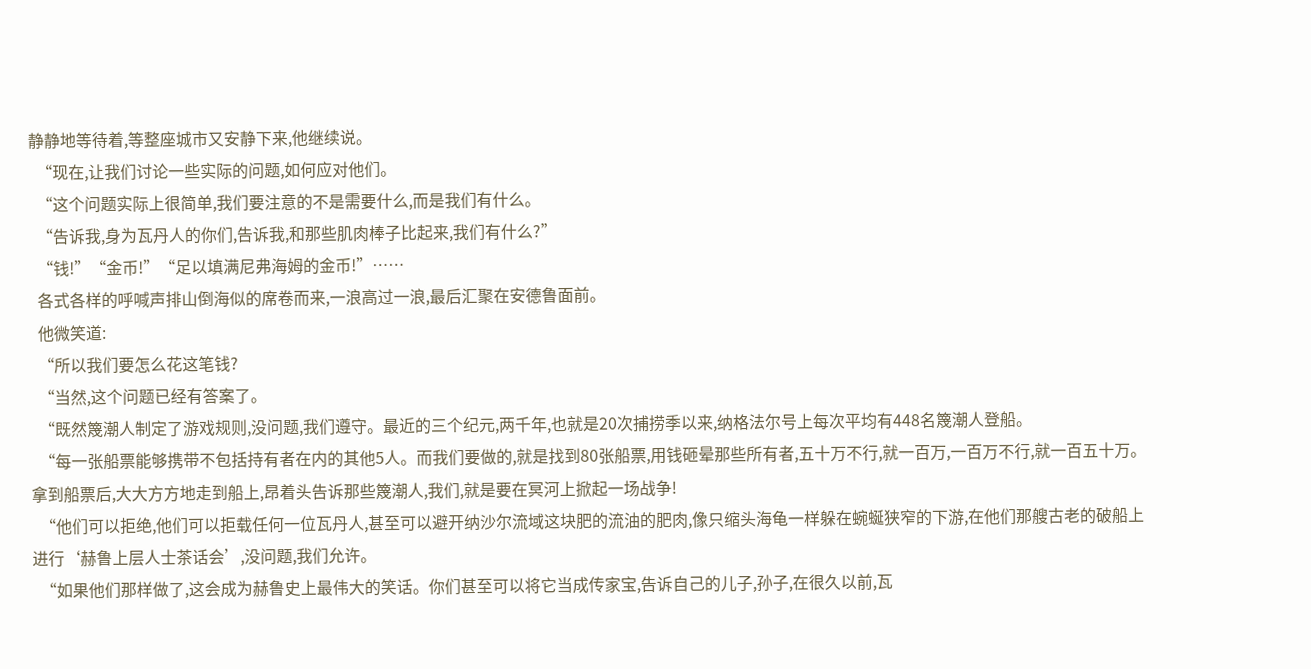静静地等待着,等整座城市又安静下来,他继续说。
  “现在,让我们讨论一些实际的问题,如何应对他们。
  “这个问题实际上很简单,我们要注意的不是需要什么,而是我们有什么。
  “告诉我,身为瓦丹人的你们,告诉我,和那些肌肉棒子比起来,我们有什么?”
  “钱!”“金币!”“足以填满尼弗海姆的金币!”……
  各式各样的呼喊声排山倒海似的席卷而来,一浪高过一浪,最后汇聚在安德鲁面前。
  他微笑道:
  “所以我们要怎么花这笔钱?
  “当然,这个问题已经有答案了。
  “既然篾潮人制定了游戏规则,没问题,我们遵守。最近的三个纪元,两千年,也就是20次捕捞季以来,纳格法尔号上每次平均有448名篾潮人登船。
  “每一张船票能够携带不包括持有者在内的其他5人。而我们要做的,就是找到80张船票,用钱砸晕那些所有者,五十万不行,就一百万,一百万不行,就一百五十万。拿到船票后,大大方方地走到船上,昂着头告诉那些篾潮人,我们,就是要在冥河上掀起一场战争!
  “他们可以拒绝,他们可以拒载任何一位瓦丹人,甚至可以避开纳沙尔流域这块肥的流油的肥肉,像只缩头海龟一样躲在蜿蜒狭窄的下游,在他们那艘古老的破船上进行‘赫鲁上层人士茶话会’,没问题,我们允许。
  “如果他们那样做了,这会成为赫鲁史上最伟大的笑话。你们甚至可以将它当成传家宝,告诉自己的儿子,孙子,在很久以前,瓦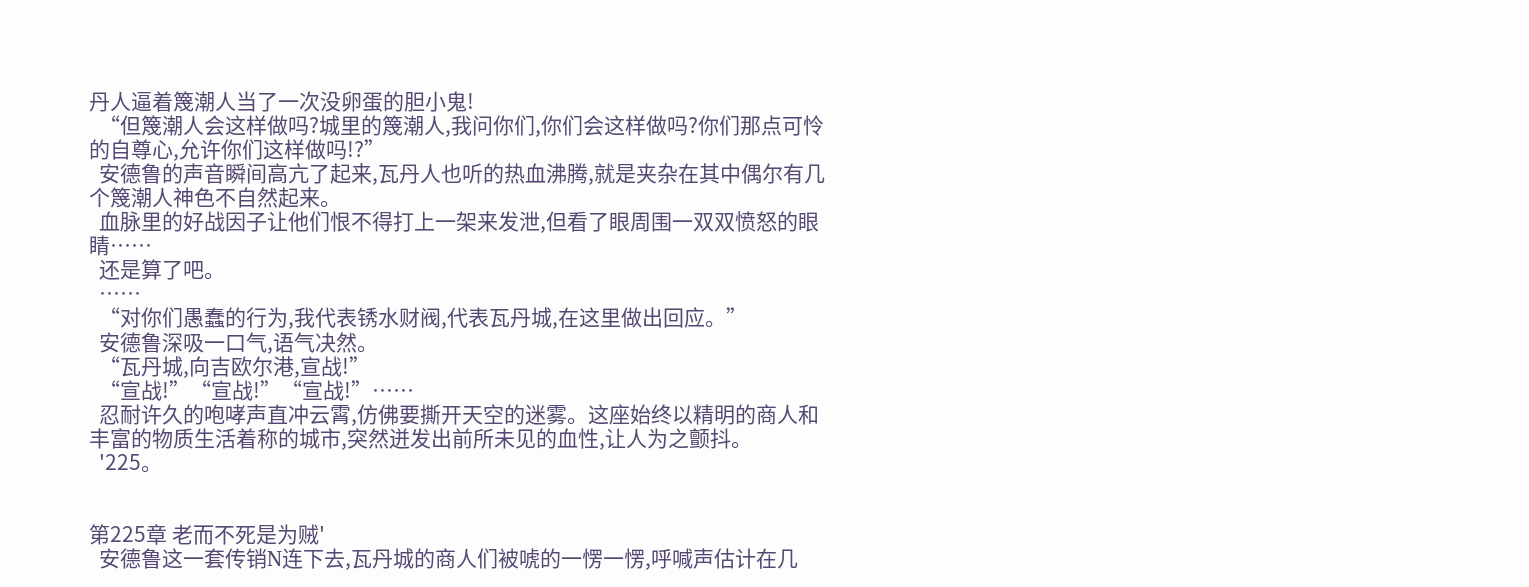丹人逼着篾潮人当了一次没卵蛋的胆小鬼!
  “但篾潮人会这样做吗?城里的篾潮人,我问你们,你们会这样做吗?你们那点可怜的自尊心,允许你们这样做吗!?”
  安德鲁的声音瞬间高亢了起来,瓦丹人也听的热血沸腾,就是夹杂在其中偶尔有几个篾潮人神色不自然起来。
  血脉里的好战因子让他们恨不得打上一架来发泄,但看了眼周围一双双愤怒的眼睛……
  还是算了吧。
  ……
  “对你们愚蠢的行为,我代表锈水财阀,代表瓦丹城,在这里做出回应。”
  安德鲁深吸一口气,语气决然。
  “瓦丹城,向吉欧尔港,宣战!”
  “宣战!”“宣战!”“宣战!”……
  忍耐许久的咆哮声直冲云霄,仿佛要撕开天空的迷雾。这座始终以精明的商人和丰富的物质生活着称的城市,突然迸发出前所未见的血性,让人为之颤抖。
  '225。


第225章 老而不死是为贼'
  安德鲁这一套传销N连下去,瓦丹城的商人们被唬的一愣一愣,呼喊声估计在几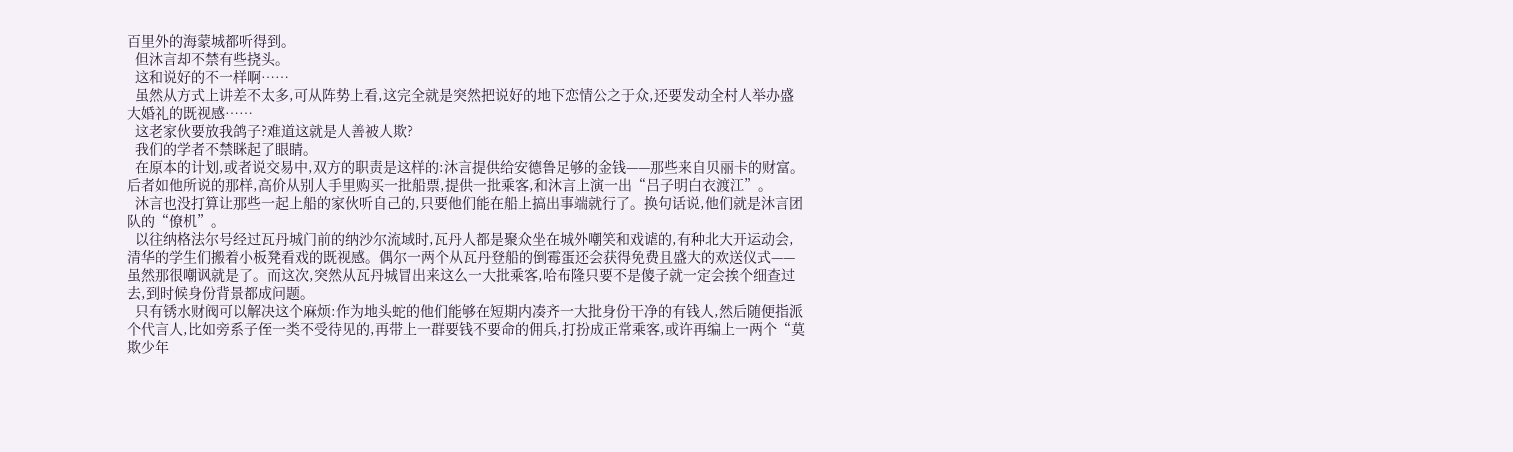百里外的海蒙城都听得到。
  但沐言却不禁有些挠头。
  这和说好的不一样啊……
  虽然从方式上讲差不太多,可从阵势上看,这完全就是突然把说好的地下恋情公之于众,还要发动全村人举办盛大婚礼的既视感……
  这老家伙要放我鸽子?难道这就是人善被人欺?
  我们的学者不禁眯起了眼睛。
  在原本的计划,或者说交易中,双方的职责是这样的:沐言提供给安德鲁足够的金钱——那些来自贝丽卡的财富。后者如他所说的那样,高价从别人手里购买一批船票,提供一批乘客,和沐言上演一出“吕子明白衣渡江”。
  沐言也没打算让那些一起上船的家伙听自己的,只要他们能在船上搞出事端就行了。换句话说,他们就是沐言团队的“僚机”。
  以往纳格法尔号经过瓦丹城门前的纳沙尔流域时,瓦丹人都是聚众坐在城外嘲笑和戏谑的,有种北大开运动会,清华的学生们搬着小板凳看戏的既视感。偶尔一两个从瓦丹登船的倒霉蛋还会获得免费且盛大的欢送仪式——虽然那很嘲讽就是了。而这次,突然从瓦丹城冒出来这么一大批乘客,哈布隆只要不是傻子就一定会挨个细查过去,到时候身份背景都成问题。
  只有锈水财阀可以解决这个麻烦:作为地头蛇的他们能够在短期内凑齐一大批身份干净的有钱人,然后随便指派个代言人,比如旁系子侄一类不受待见的,再带上一群要钱不要命的佣兵,打扮成正常乘客,或许再编上一两个“莫欺少年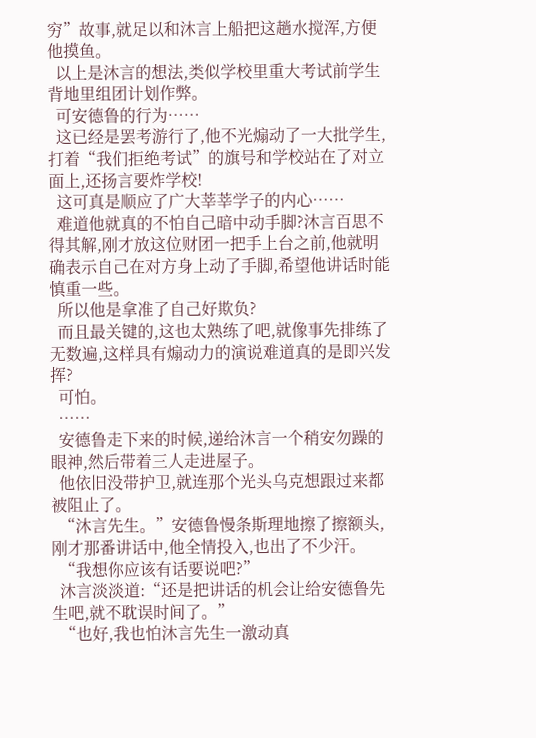穷”故事,就足以和沐言上船把这趟水搅浑,方便他摸鱼。
  以上是沐言的想法,类似学校里重大考试前学生背地里组团计划作弊。
  可安德鲁的行为……
  这已经是罢考游行了,他不光煽动了一大批学生,打着“我们拒绝考试”的旗号和学校站在了对立面上,还扬言要炸学校!
  这可真是顺应了广大莘莘学子的内心……
  难道他就真的不怕自己暗中动手脚?沐言百思不得其解,刚才放这位财团一把手上台之前,他就明确表示自己在对方身上动了手脚,希望他讲话时能慎重一些。
  所以他是拿准了自己好欺负?
  而且最关键的,这也太熟练了吧,就像事先排练了无数遍,这样具有煽动力的演说难道真的是即兴发挥?
  可怕。
  ……
  安德鲁走下来的时候,递给沐言一个稍安勿躁的眼神,然后带着三人走进屋子。
  他依旧没带护卫,就连那个光头乌克想跟过来都被阻止了。
  “沐言先生。”安德鲁慢条斯理地擦了擦额头,刚才那番讲话中,他全情投入,也出了不少汗。
  “我想你应该有话要说吧?”
  沐言淡淡道:“还是把讲话的机会让给安德鲁先生吧,就不耽误时间了。”
  “也好,我也怕沐言先生一激动真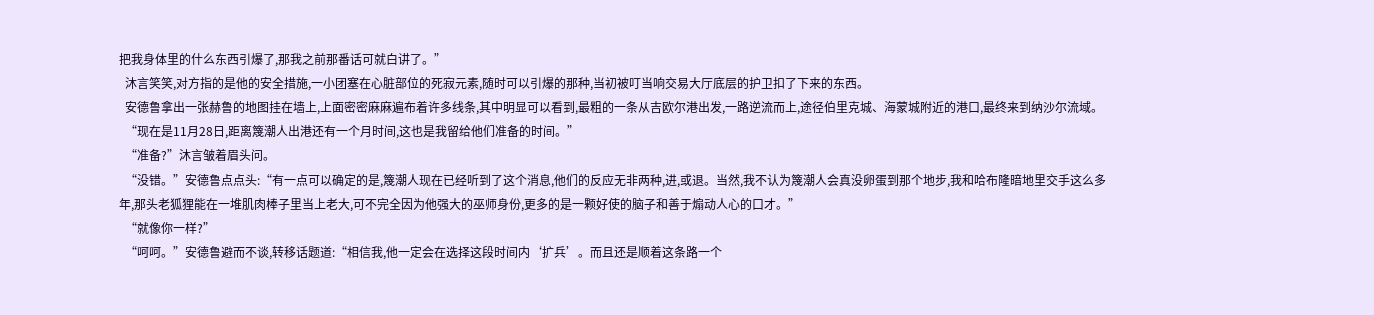把我身体里的什么东西引爆了,那我之前那番话可就白讲了。”
  沐言笑笑,对方指的是他的安全措施,一小团塞在心脏部位的死寂元素,随时可以引爆的那种,当初被叮当响交易大厅底层的护卫扣了下来的东西。
  安德鲁拿出一张赫鲁的地图挂在墙上,上面密密麻麻遍布着许多线条,其中明显可以看到,最粗的一条从吉欧尔港出发,一路逆流而上,途径伯里克城、海蒙城附近的港口,最终来到纳沙尔流域。
  “现在是11月28日,距离篾潮人出港还有一个月时间,这也是我留给他们准备的时间。”
  “准备?”沐言皱着眉头问。
  “没错。”安德鲁点点头:“有一点可以确定的是,篾潮人现在已经听到了这个消息,他们的反应无非两种,进,或退。当然,我不认为篾潮人会真没卵蛋到那个地步,我和哈布隆暗地里交手这么多年,那头老狐狸能在一堆肌肉棒子里当上老大,可不完全因为他强大的巫师身份,更多的是一颗好使的脑子和善于煽动人心的口才。”
  “就像你一样?”
  “呵呵。”安德鲁避而不谈,转移话题道:“相信我,他一定会在选择这段时间内‘扩兵’。而且还是顺着这条路一个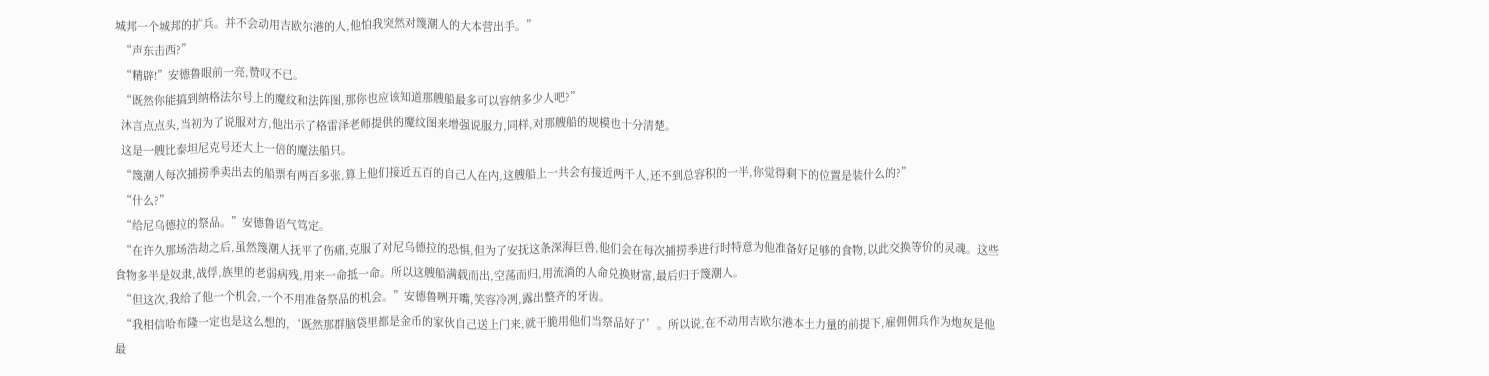城邦一个城邦的扩兵。并不会动用吉欧尔港的人,他怕我突然对篾潮人的大本营出手。”
  “声东击西?”
  “精辟!”安德鲁眼前一亮,赞叹不已。
  “既然你能搞到纳格法尔号上的魔纹和法阵图,那你也应该知道那艘船最多可以容纳多少人吧?”
  沐言点点头,当初为了说服对方,他出示了格雷泽老师提供的魔纹图来增强说服力,同样,对那艘船的规模也十分清楚。
  这是一艘比泰坦尼克号还大上一倍的魔法船只。
  “篾潮人每次捕捞季卖出去的船票有两百多张,算上他们接近五百的自己人在内,这艘船上一共会有接近两千人,还不到总容积的一半,你觉得剩下的位置是装什么的?”
  “什么?”
  “给尼乌德拉的祭品。”安德鲁语气笃定。
  “在许久那场浩劫之后,虽然篾潮人抚平了伤痛,克服了对尼乌德拉的恐惧,但为了安抚这条深海巨兽,他们会在每次捕捞季进行时特意为他准备好足够的食物,以此交换等价的灵魂。这些食物多半是奴隶,战俘,族里的老弱病残,用来一命抵一命。所以这艘船满载而出,空荡而归,用流淌的人命兑换财富,最后归于篾潮人。
  “但这次,我给了他一个机会,一个不用准备祭品的机会。”安德鲁咧开嘴,笑容冷冽,露出整齐的牙齿。
  “我相信哈布隆一定也是这么想的,‘既然那群脑袋里都是金币的家伙自己送上门来,就干脆用他们当祭品好了’。所以说,在不动用吉欧尔港本土力量的前提下,雇佣佣兵作为炮灰是他最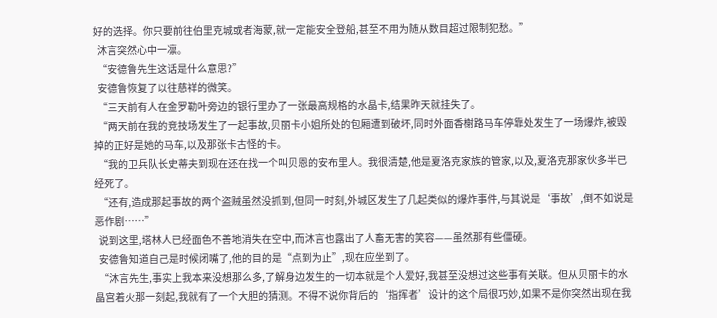好的选择。你只要前往伯里克城或者海蒙,就一定能安全登船,甚至不用为随从数目超过限制犯愁。”
  沐言突然心中一凛。
  “安德鲁先生这话是什么意思?”
  安德鲁恢复了以往慈祥的微笑。
  “三天前有人在金罗勒叶旁边的银行里办了一张最高规格的水晶卡,结果昨天就挂失了。
  “两天前在我的竞技场发生了一起事故,贝丽卡小姐所处的包厢遭到破坏,同时外面香榭路马车停靠处发生了一场爆炸,被毁掉的正好是她的马车,以及那张卡古怪的卡。
  “我的卫兵队长史蒂夫到现在还在找一个叫贝恩的安布里人。我很清楚,他是夏洛克家族的管家,以及,夏洛克那家伙多半已经死了。
  “还有,造成那起事故的两个盗贼虽然没抓到,但同一时刻,外城区发生了几起类似的爆炸事件,与其说是‘事故’,倒不如说是恶作剧……”
  说到这里,塔林人已经面色不善地消失在空中,而沐言也露出了人畜无害的笑容——虽然那有些僵硬。
  安德鲁知道自己是时候闭嘴了,他的目的是“点到为止”,现在应坐到了。
  “沐言先生,事实上我本来没想那么多,了解身边发生的一切本就是个人爱好,我甚至没想过这些事有关联。但从贝丽卡的水晶宫着火那一刻起,我就有了一个大胆的猜测。不得不说你背后的‘指挥者’设计的这个局很巧妙,如果不是你突然出现在我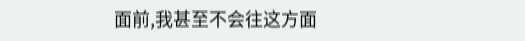面前,我甚至不会往这方面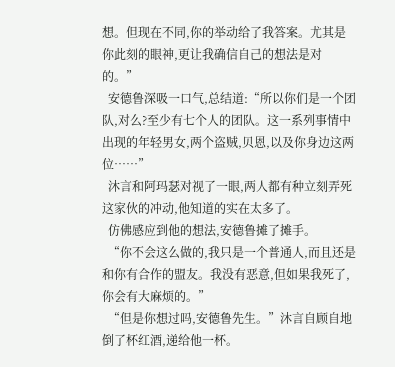想。但现在不同,你的举动给了我答案。尤其是你此刻的眼神,更让我确信自己的想法是对的。”
  安德鲁深吸一口气,总结道:“所以你们是一个团队,对么?至少有七个人的团队。这一系列事情中出现的年轻男女,两个盗贼,贝恩,以及你身边这两位……”
  沐言和阿玛瑟对视了一眼,两人都有种立刻弄死这家伙的冲动,他知道的实在太多了。
  仿佛感应到他的想法,安德鲁摊了摊手。
  “你不会这么做的,我只是一个普通人,而且还是和你有合作的盟友。我没有恶意,但如果我死了,你会有大麻烦的。”
  “但是你想过吗,安德鲁先生。”沐言自顾自地倒了杯红酒,递给他一杯。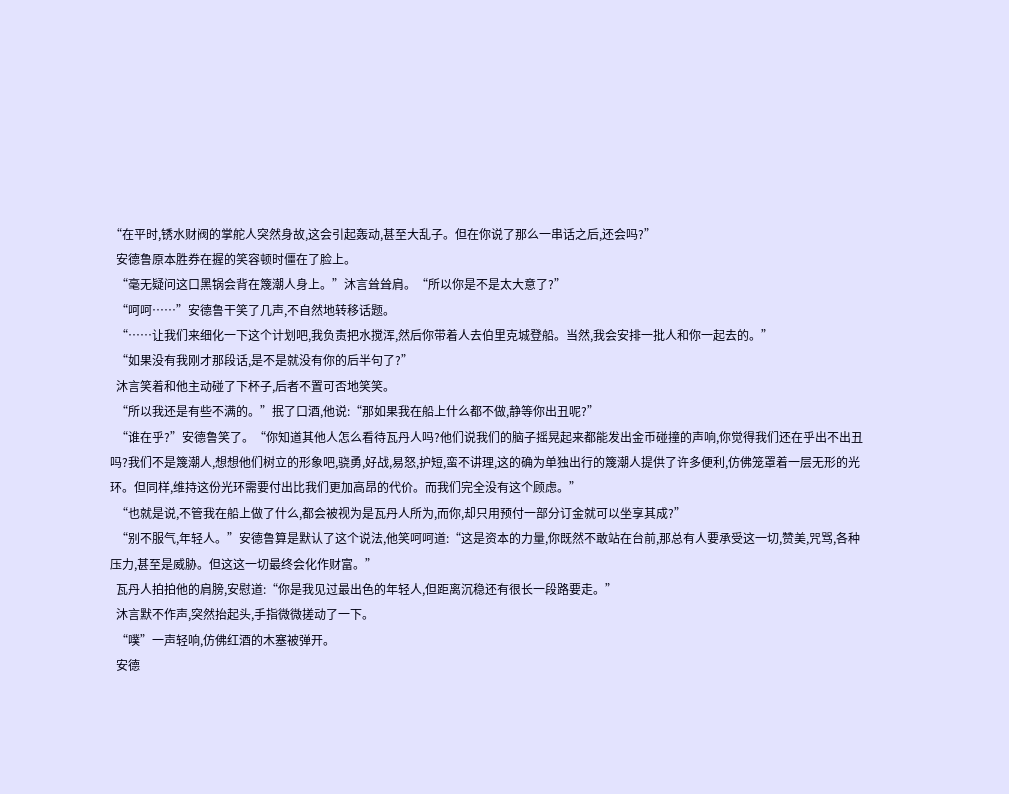“在平时,锈水财阀的掌舵人突然身故,这会引起轰动,甚至大乱子。但在你说了那么一串话之后,还会吗?”
  安德鲁原本胜券在握的笑容顿时僵在了脸上。
  “毫无疑问这口黑锅会背在篾潮人身上。”沐言耸耸肩。“所以你是不是太大意了?”
  “呵呵……”安德鲁干笑了几声,不自然地转移话题。
  “……让我们来细化一下这个计划吧,我负责把水搅浑,然后你带着人去伯里克城登船。当然,我会安排一批人和你一起去的。”
  “如果没有我刚才那段话,是不是就没有你的后半句了?”
  沐言笑着和他主动碰了下杯子,后者不置可否地笑笑。
  “所以我还是有些不满的。”抿了口酒,他说:“那如果我在船上什么都不做,静等你出丑呢?”
  “谁在乎?”安德鲁笑了。“你知道其他人怎么看待瓦丹人吗?他们说我们的脑子摇晃起来都能发出金币碰撞的声响,你觉得我们还在乎出不出丑吗?我们不是篾潮人,想想他们树立的形象吧,骁勇,好战,易怒,护短,蛮不讲理,这的确为单独出行的篾潮人提供了许多便利,仿佛笼罩着一层无形的光环。但同样,维持这份光环需要付出比我们更加高昂的代价。而我们完全没有这个顾虑。”
  “也就是说,不管我在船上做了什么,都会被视为是瓦丹人所为,而你,却只用预付一部分订金就可以坐享其成?”
  “别不服气,年轻人。”安德鲁算是默认了这个说法,他笑呵呵道:“这是资本的力量,你既然不敢站在台前,那总有人要承受这一切,赞美,咒骂,各种压力,甚至是威胁。但这这一切最终会化作财富。”
  瓦丹人拍拍他的肩膀,安慰道:“你是我见过最出色的年轻人,但距离沉稳还有很长一段路要走。”
  沐言默不作声,突然抬起头,手指微微搓动了一下。
  “噗”一声轻响,仿佛红酒的木塞被弹开。
  安德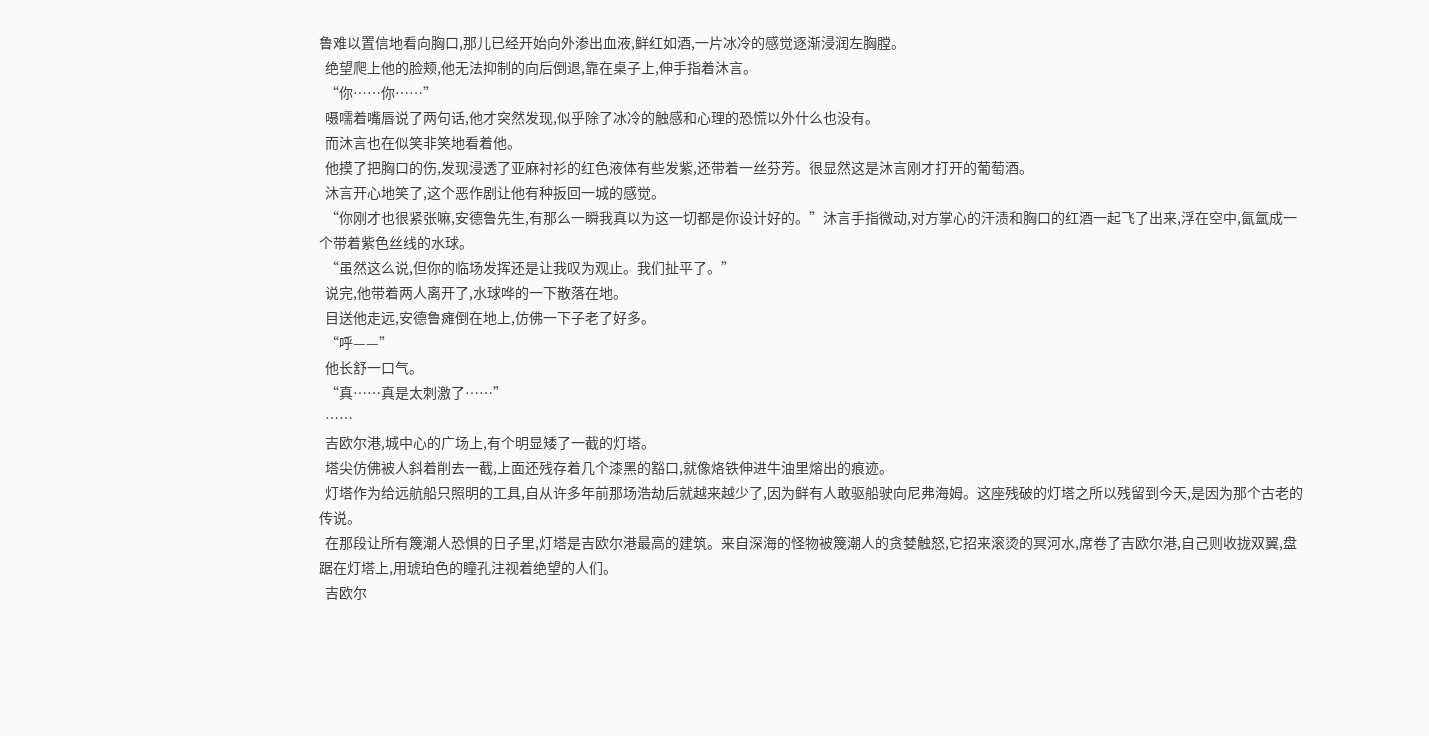鲁难以置信地看向胸口,那儿已经开始向外渗出血液,鲜红如酒,一片冰冷的感觉逐渐浸润左胸膛。
  绝望爬上他的脸颊,他无法抑制的向后倒退,靠在桌子上,伸手指着沐言。
  “你……你……”
  嗫嚅着嘴唇说了两句话,他才突然发现,似乎除了冰冷的触感和心理的恐慌以外什么也没有。
  而沐言也在似笑非笑地看着他。
  他摸了把胸口的伤,发现浸透了亚麻衬衫的红色液体有些发紫,还带着一丝芬芳。很显然这是沐言刚才打开的葡萄酒。
  沐言开心地笑了,这个恶作剧让他有种扳回一城的感觉。
  “你刚才也很紧张嘛,安德鲁先生,有那么一瞬我真以为这一切都是你设计好的。”沐言手指微动,对方掌心的汗渍和胸口的红酒一起飞了出来,浮在空中,氤氲成一个带着紫色丝线的水球。
  “虽然这么说,但你的临场发挥还是让我叹为观止。我们扯平了。”
  说完,他带着两人离开了,水球哗的一下散落在地。
  目送他走远,安德鲁瘫倒在地上,仿佛一下子老了好多。
  “呼——”
  他长舒一口气。
  “真……真是太刺激了……”
  ……
  吉欧尔港,城中心的广场上,有个明显矮了一截的灯塔。
  塔尖仿佛被人斜着削去一截,上面还残存着几个漆黑的豁口,就像烙铁伸进牛油里熔出的痕迹。
  灯塔作为给远航船只照明的工具,自从许多年前那场浩劫后就越来越少了,因为鲜有人敢驱船驶向尼弗海姆。这座残破的灯塔之所以残留到今天,是因为那个古老的传说。
  在那段让所有篾潮人恐惧的日子里,灯塔是吉欧尔港最高的建筑。来自深海的怪物被篾潮人的贪婪触怒,它招来滚烫的冥河水,席卷了吉欧尔港,自己则收拢双翼,盘踞在灯塔上,用琥珀色的瞳孔注视着绝望的人们。
  吉欧尔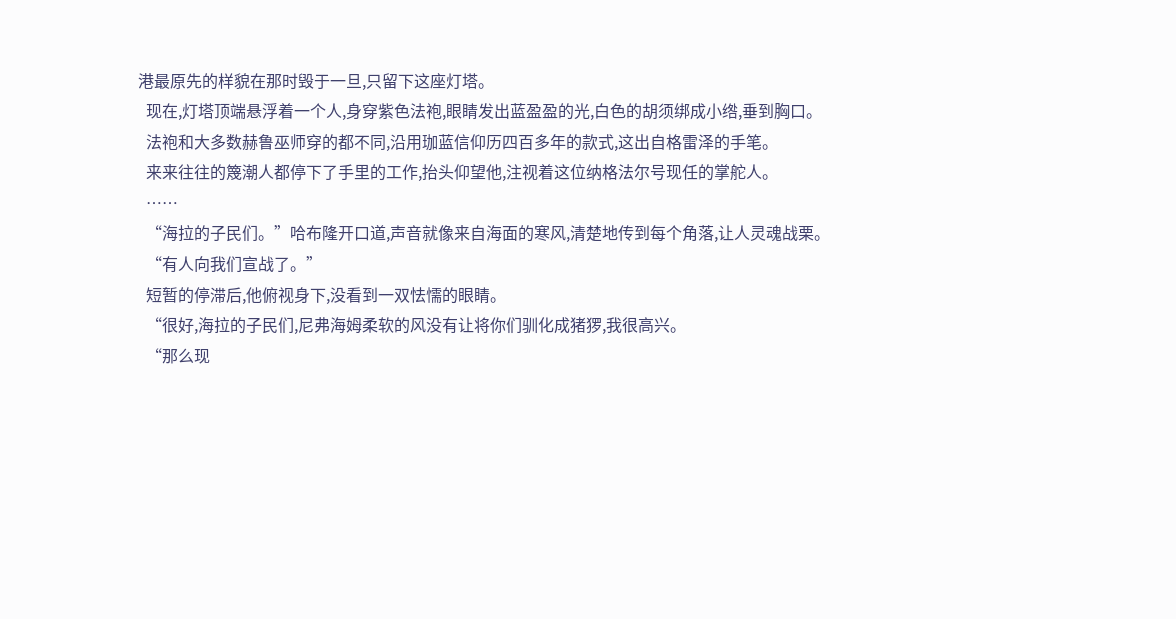港最原先的样貌在那时毁于一旦,只留下这座灯塔。
  现在,灯塔顶端悬浮着一个人,身穿紫色法袍,眼睛发出蓝盈盈的光,白色的胡须绑成小绺,垂到胸口。
  法袍和大多数赫鲁巫师穿的都不同,沿用珈蓝信仰历四百多年的款式,这出自格雷泽的手笔。
  来来往往的篾潮人都停下了手里的工作,抬头仰望他,注视着这位纳格法尔号现任的掌舵人。
  ……
  “海拉的子民们。”哈布隆开口道,声音就像来自海面的寒风,清楚地传到每个角落,让人灵魂战栗。
  “有人向我们宣战了。”
  短暂的停滞后,他俯视身下,没看到一双怯懦的眼睛。
  “很好,海拉的子民们,尼弗海姆柔软的风没有让将你们驯化成猪猡,我很高兴。
  “那么现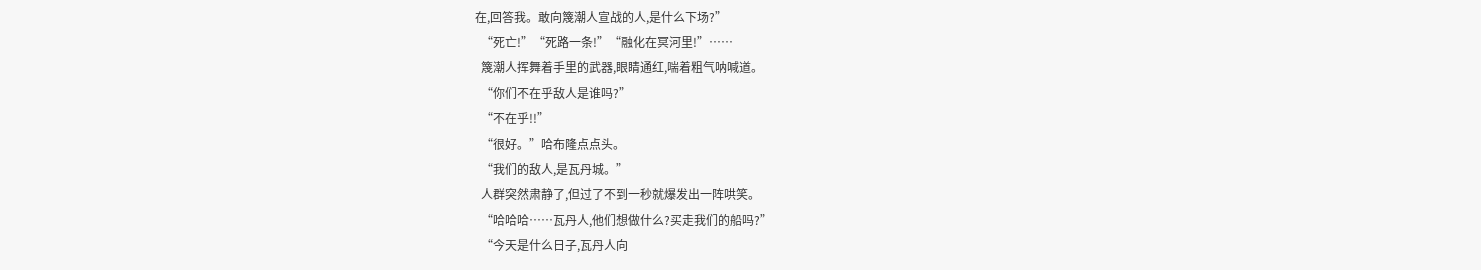在,回答我。敢向篾潮人宣战的人,是什么下场?”
  “死亡!”“死路一条!”“融化在冥河里!”……
  篾潮人挥舞着手里的武器,眼睛通红,喘着粗气呐喊道。
  “你们不在乎敌人是谁吗?”
  “不在乎!!”
  “很好。”哈布隆点点头。
  “我们的敌人,是瓦丹城。”
  人群突然肃静了,但过了不到一秒就爆发出一阵哄笑。
  “哈哈哈……瓦丹人,他们想做什么?买走我们的船吗?”
  “今天是什么日子,瓦丹人向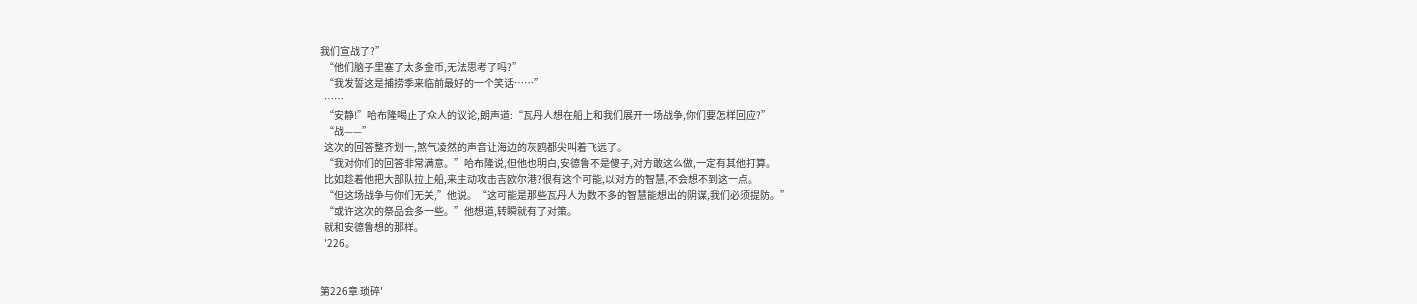我们宣战了?”
  “他们脑子里塞了太多金币,无法思考了吗?”
  “我发誓这是捕捞季来临前最好的一个笑话……”
  ……
  “安静!”哈布隆喝止了众人的议论,朗声道:“瓦丹人想在船上和我们展开一场战争,你们要怎样回应?”
  “战——”
  这次的回答整齐划一,煞气凌然的声音让海边的灰鸥都尖叫着飞远了。
  “我对你们的回答非常满意。”哈布隆说,但他也明白,安德鲁不是傻子,对方敢这么做,一定有其他打算。
  比如趁着他把大部队拉上船,来主动攻击吉欧尔港?很有这个可能,以对方的智慧,不会想不到这一点。
  “但这场战争与你们无关,”他说。“这可能是那些瓦丹人为数不多的智慧能想出的阴谋,我们必须提防。”
  “或许这次的祭品会多一些。”他想道,转瞬就有了对策。
  就和安德鲁想的那样。
  '226。


第226章 琐碎'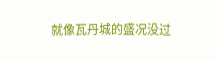就像瓦丹城的盛况没过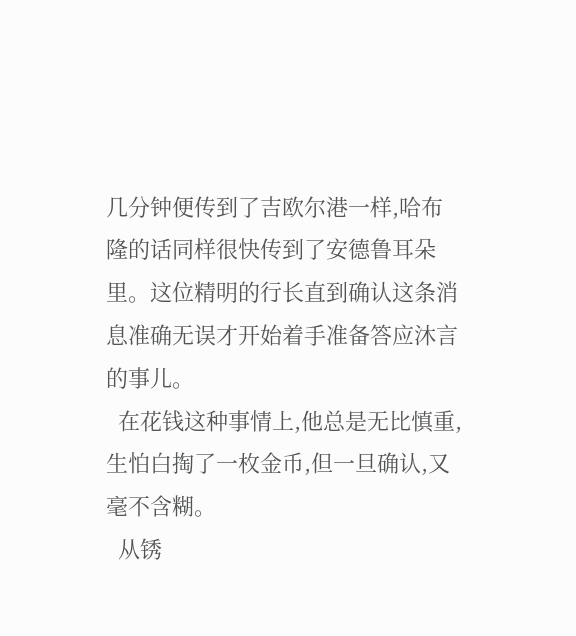几分钟便传到了吉欧尔港一样,哈布隆的话同样很快传到了安德鲁耳朵里。这位精明的行长直到确认这条消息准确无误才开始着手准备答应沐言的事儿。
  在花钱这种事情上,他总是无比慎重,生怕白掏了一枚金币,但一旦确认,又毫不含糊。
  从锈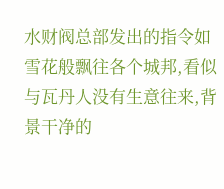水财阀总部发出的指令如雪花般飘往各个城邦,看似与瓦丹人没有生意往来,背景干净的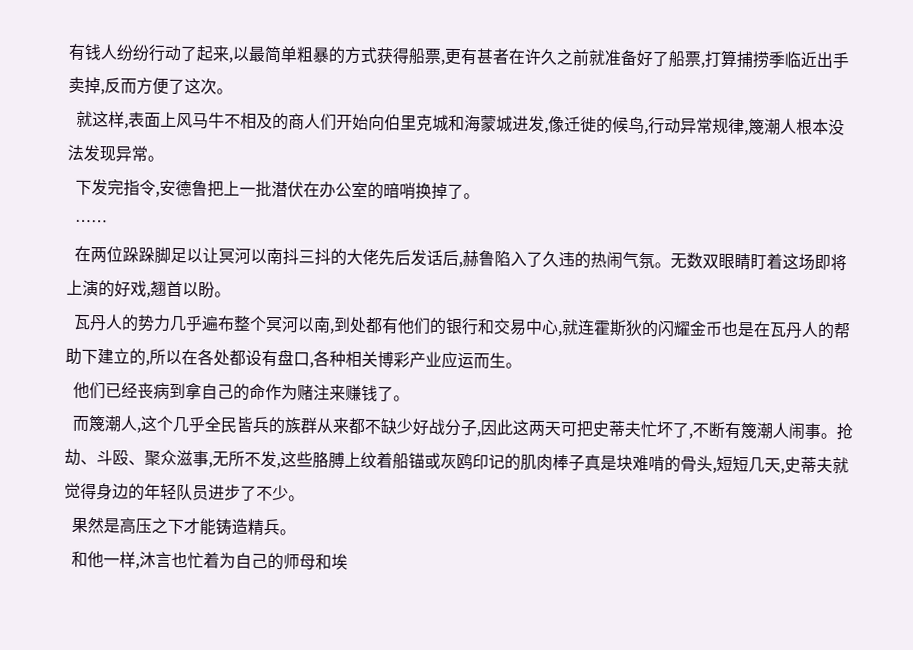有钱人纷纷行动了起来,以最简单粗暴的方式获得船票,更有甚者在许久之前就准备好了船票,打算捕捞季临近出手卖掉,反而方便了这次。
  就这样,表面上风马牛不相及的商人们开始向伯里克城和海蒙城进发,像迁徙的候鸟,行动异常规律,篾潮人根本没法发现异常。
  下发完指令,安德鲁把上一批潜伏在办公室的暗哨换掉了。
  ……
  在两位跺跺脚足以让冥河以南抖三抖的大佬先后发话后,赫鲁陷入了久违的热闹气氛。无数双眼睛盯着这场即将上演的好戏,翘首以盼。
  瓦丹人的势力几乎遍布整个冥河以南,到处都有他们的银行和交易中心,就连霍斯狄的闪耀金币也是在瓦丹人的帮助下建立的,所以在各处都设有盘口,各种相关博彩产业应运而生。
  他们已经丧病到拿自己的命作为赌注来赚钱了。
  而篾潮人,这个几乎全民皆兵的族群从来都不缺少好战分子,因此这两天可把史蒂夫忙坏了,不断有篾潮人闹事。抢劫、斗殴、聚众滋事,无所不发,这些胳膊上纹着船锚或灰鸥印记的肌肉棒子真是块难啃的骨头,短短几天,史蒂夫就觉得身边的年轻队员进步了不少。
  果然是高压之下才能铸造精兵。
  和他一样,沐言也忙着为自己的师母和埃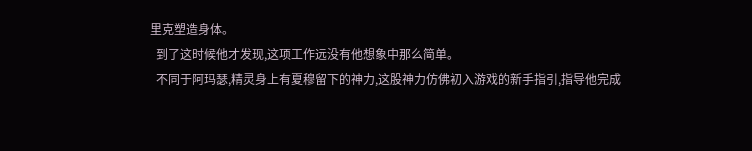里克塑造身体。
  到了这时候他才发现,这项工作远没有他想象中那么简单。
  不同于阿玛瑟,精灵身上有夏穆留下的神力,这股神力仿佛初入游戏的新手指引,指导他完成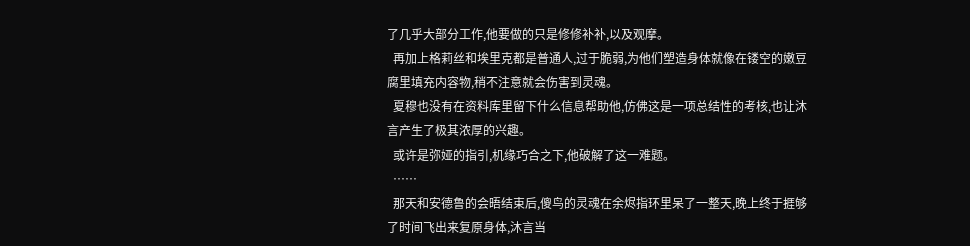了几乎大部分工作,他要做的只是修修补补,以及观摩。
  再加上格莉丝和埃里克都是普通人,过于脆弱,为他们塑造身体就像在镂空的嫩豆腐里填充内容物,稍不注意就会伤害到灵魂。
  夏穆也没有在资料库里留下什么信息帮助他,仿佛这是一项总结性的考核,也让沐言产生了极其浓厚的兴趣。
  或许是弥娅的指引,机缘巧合之下,他破解了这一难题。
  ……
  那天和安德鲁的会晤结束后,傻鸟的灵魂在余烬指环里呆了一整天,晚上终于捱够了时间飞出来复原身体,沐言当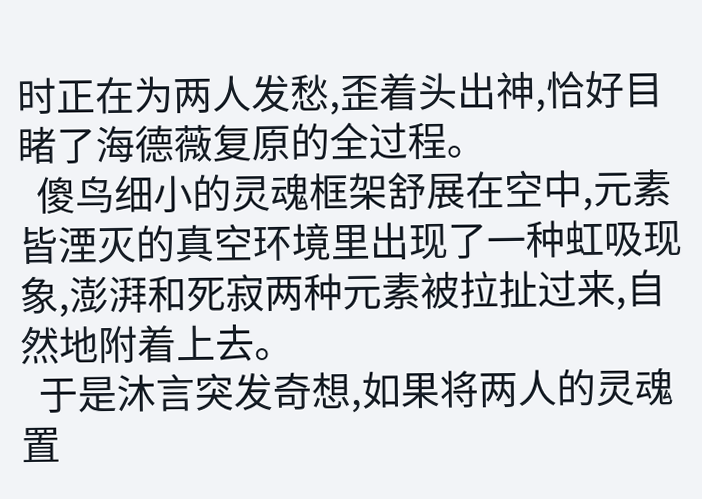时正在为两人发愁,歪着头出神,恰好目睹了海德薇复原的全过程。
  傻鸟细小的灵魂框架舒展在空中,元素皆湮灭的真空环境里出现了一种虹吸现象,澎湃和死寂两种元素被拉扯过来,自然地附着上去。
  于是沐言突发奇想,如果将两人的灵魂置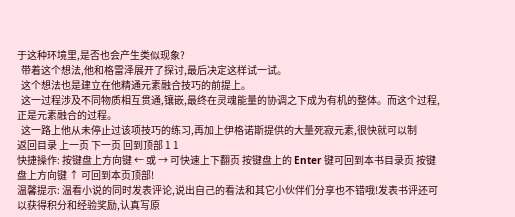于这种环境里,是否也会产生类似现象?
  带着这个想法,他和格雷泽展开了探讨,最后决定这样试一试。
  这个想法也是建立在他精通元素融合技巧的前提上。
  这一过程涉及不同物质相互贯通,镶嵌,最终在灵魂能量的协调之下成为有机的整体。而这个过程,正是元素融合的过程。
  这一路上他从未停止过该项技巧的练习,再加上伊格诺斯提供的大量死寂元素,很快就可以制
返回目录 上一页 下一页 回到顶部 1 1
快捷操作: 按键盘上方向键 ← 或 → 可快速上下翻页 按键盘上的 Enter 键可回到本书目录页 按键盘上方向键 ↑ 可回到本页顶部!
温馨提示: 温看小说的同时发表评论,说出自己的看法和其它小伙伴们分享也不错哦!发表书评还可以获得积分和经验奖励,认真写原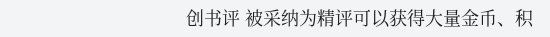创书评 被采纳为精评可以获得大量金币、积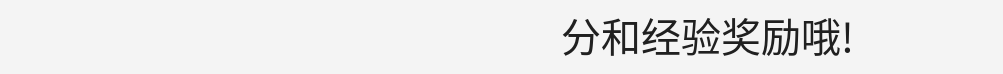分和经验奖励哦!